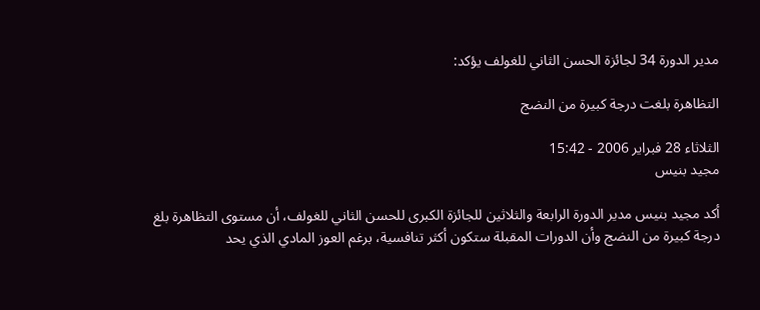مدير الدورة 34 لجائزة الحسن الثاني للغولف يؤكد:

التظاهرة بلغت درجة كبيرة من النضج

الثلاثاء 28 فبراير 2006 - 15:42
مجيد بنيس

أكد مجيد بنيس مدير الدورة الرابعة والثلاثين للجائزة الكبرى للحسن الثاني للغولف، أن مستوى التظاهرة بلغ درجة كبيرة من النضج وأن الدورات المقبلة ستكون أكثر تنافسية، برغم العوز المادي الذي يحد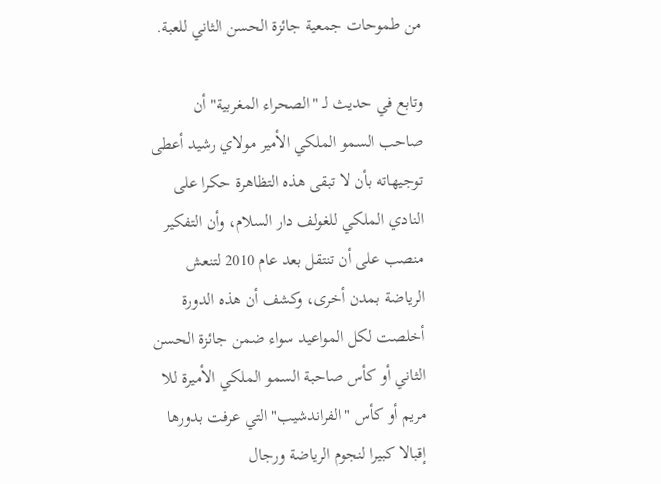من طموحات جمعية جائزة الحسن الثاني للعبة.

وتابع في حديث لـ "الصحراء المغربية" أن صاحب السمو الملكي الأمير مولاي رشيد أعطى توجيهاته بأن لا تبقى هذه التظاهرة حكرا على النادي الملكي للغولف دار السلام، وأن التفكير منصب على أن تنتقل بعد عام 2010 لتنعش الرياضة بمدن أخرى، وكشف أن هذه الدورة أخلصت لكل المواعيد سواء ضمن جائزة الحسن الثاني أو كأس صاحبة السمو الملكي الأميرة للا مريم أو كأس "الفراندشيب" التي عرفت بدورها إقبالا كبيرا لنجوم الرياضة ورجال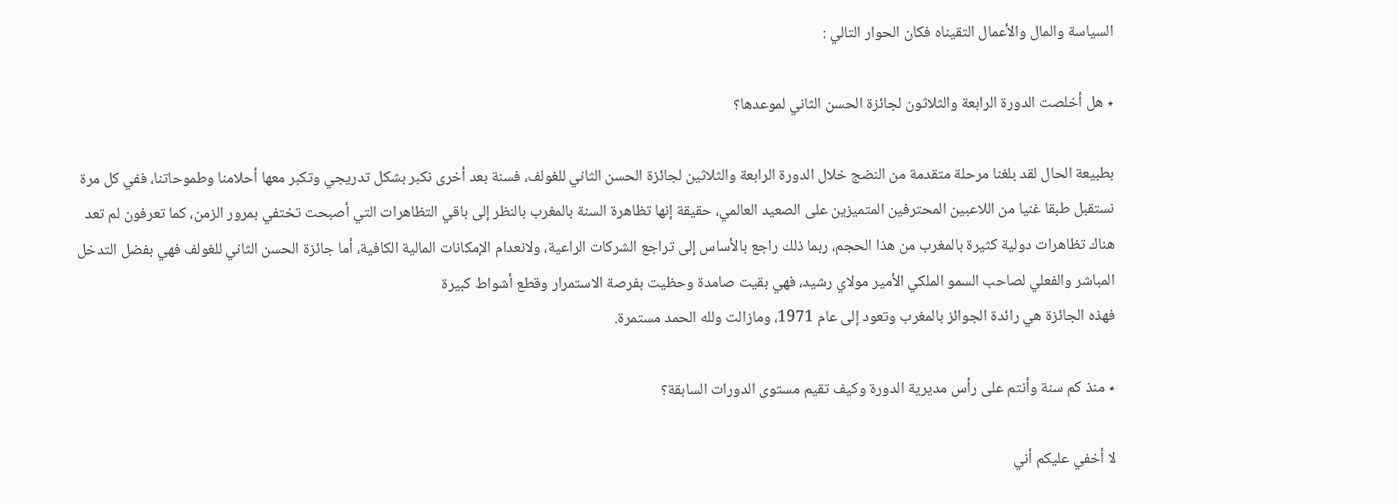السياسة والمال والأعمال التقيناه فكان الحوار التالي :

٭ هل أخلصت الدورة الرابعة والثلاثون لجائزة الحسن الثاني لموعدها؟

بطبيعة الحال لقد بلغنا مرحلة متقدمة من النضج خلال الدورة الرابعة والثلاثين لجائزة الحسن الثاني للغولف، فسنة بعد أخرى نكبر بشكل تدريجي وتكبر معها أحلامنا وطموحاتنا، ففي كل مرة نستقبل طبقا غنيا من اللاعبين المحترفين المتميزين على الصعيد العالمي، حقيقة إنها تظاهرة السنة بالمغرب بالنظر إلى باقي التظاهرات التي أصبحت تختفي بمرور الزمن، كما تعرفون لم تعد هناك تظاهرات دولية كثيرة بالمغرب من هذا الحجم، ربما ذلك راجع بالأساس إلى تراجع الشركات الراعية، ولانعدام الإمكانات المالية الكافية، أما جائزة الحسن الثاني للغولف فهي بفضل التدخل المباشر والفعلي لصاحب السمو الملكي الأمير مولاي رشيد، فهي بقيت صامدة وحظيت بفرصة الاستمرار وقطع أشواط كبيرة
فهذه الجائزة هي رائدة الجوائز بالمغرب وتعود إلى عام 1971، ومازالت ولله الحمد مستمرة.

٭ منذ كم سنة وأنتم على رأس مديرية الدورة وكيف تقيم مستوى الدورات السابقة؟

لا أخفي عليكم أني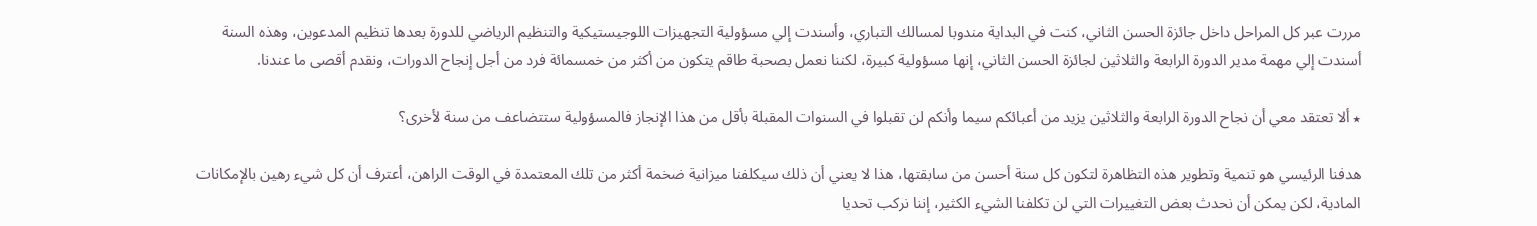مررت عبر كل المراحل داخل جائزة الحسن الثاني، كنت في البداية مندوبا لمسالك التباري، وأسندت إلي مسؤولية التجهيزات اللوجيستيكية والتنظيم الرياضي للدورة بعدها تنظيم المدعوين، وهذه السنة أسندت إلي مهمة مدير الدورة الرابعة والثلاثين لجائزة الحسن الثاني، إنها مسؤولية كبيرة، لكننا نعمل بصحبة طاقم يتكون من أكثر من خمسمائة فرد من أجل إنجاح الدورات، ونقدم أقصى ما عندنا.

٭ ألا تعتقد معي أن نجاح الدورة الرابعة والثلاثين يزيد من أعبائكم سيما وأنكم لن تقبلوا في السنوات المقبلة بأقل من هذا الإنجاز فالمسؤولية ستتضاعف من سنة لأخرى؟

هدفنا الرئيسي هو تنمية وتطوير هذه التظاهرة لتكون كل سنة أحسن من سابقتها، هذا لا يعني أن ذلك سيكلفنا ميزانية ضخمة أكثر من تلك المعتمدة في الوقت الراهن، أعترف أن كل شيء رهين بالإمكانات المادية، لكن يمكن أن نحدث بعض التغييرات التي لن تكلفنا الشيء الكثير، إننا نركب تحديا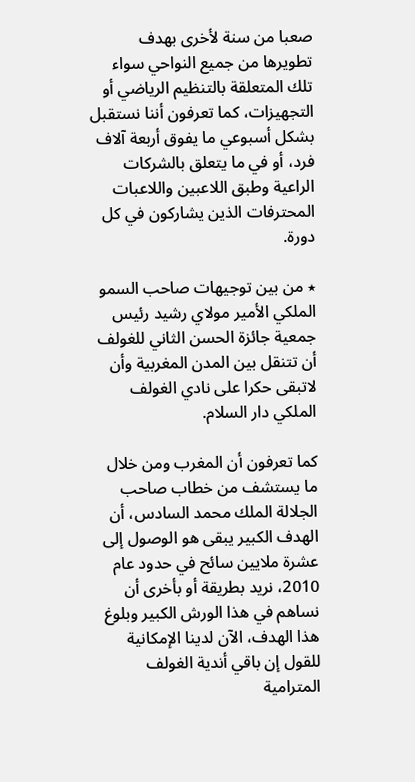صعبا من سنة لأخرى بهدف تطويرها من جميع النواحي سواء تلك المتعلقة بالتنظيم الرياضي أو التجهيزات، كما تعرفون أننا نستقبل بشكل أسبوعي ما يفوق أربعة آلاف فرد، أو في ما يتعلق بالشركات الراعية وطبق اللاعبين واللاعبات المحترفات الذين يشاركون في كل دورة.

٭ من بين توجيهات صاحب السمو الملكي الأمير مولاي رشيد رئيس جمعية جائزة الحسن الثاني للغولف أن تتنقل بين المدن المغربية وأن لاتبقى حكرا على نادي الغولف الملكي دار السلام.

كما تعرفون أن المغرب ومن خلال ما يستشف من خطاب صاحب الجلالة الملك محمد السادس، أن الهدف الكبير يبقى هو الوصول إلى عشرة ملايين سائح في حدود عام 2010، نريد بطريقة أو بأخرى أن نساهم في هذا الورش الكبير وبلوغ هذا الهدف، الآن لدينا الإمكانية للقول إن باقي أندية الغولف المترامية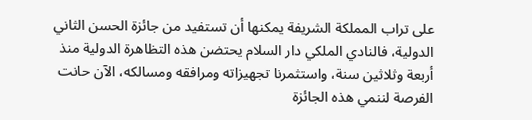على تراب المملكة الشريفة يمكنها أن تستفيد من جائزة الحسن الثاني الدولية، فالنادي الملكي دار السلام يحتضن هذه التظاهرة الدولية منذ أربعة وثلاثين سنة، واستثمرنا تجهيزاته ومرافقه ومسالكه، الآن حانت الفرصة لننمي هذه الجائزة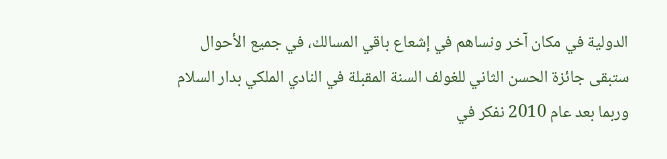الدولية في مكان آخر ونساهم في إشعاع باقي المسالك، في جميع الأحوال ستبقى جائزة الحسن الثاني للغولف السنة المقبلة في النادي الملكي بدار السلام وربما بعد عام 2010 نفكر في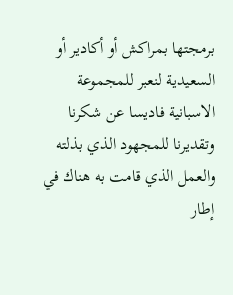برمجتها بمراكش أو أكادير أو السعيدية لنعبر للمجموعة الاسبانية فاديسا عن شكرنا وتقديرنا للمجهود الذي بذلته والعمل الذي قامت به هناك في إطار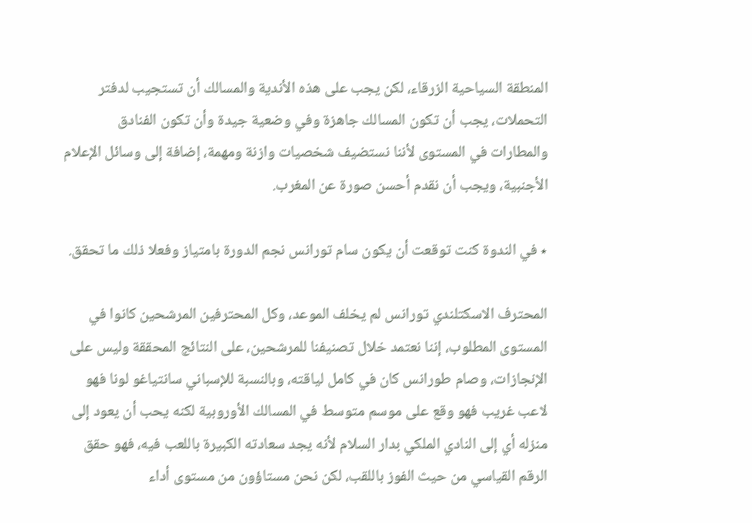المنطقة السياحية الزرقاء، لكن يجب على هذه الأندية والمسالك أن تستجيب لدفتر التحملات، يجب أن تكون المسالك جاهزة وفي وضعية جيدة وأن تكون الفنادق والمطارات في المستوى لأننا نستضيف شخصيات وازنة ومهمة، إضافة إلى وسائل الإعلام الأجنبية، ويجب أن نقدم أحسن صورة عن المغرب.

٭ في الندوة كنت توقعت أن يكون سام تورانس نجم الدورة بامتياز وفعلا ذلك ما تحقق.

المحترف الاسكتلندي تورانس لم يخلف الموعد، وكل المحترفين المرشحين كانوا في المستوى المطلوب، إننا نعتمد خلال تصنيفنا للمرشحين، على النتائج المحققة وليس على الإنجازات، وصام طورانس كان في كامل لياقته، وبالنسبة للإسباني سانتياغو لونا فهو لاعب غريب فهو وقع على موسم متوسط في المسالك الأوروبية لكنه يحب أن يعود إلى منزله أي إلى النادي الملكي بدار السلام لأنه يجد سعادته الكبيرة باللعب فيه، فهو حقق الرقم القياسي من حيث الفوز باللقب، لكن نحن مستاؤون من مستوى أداء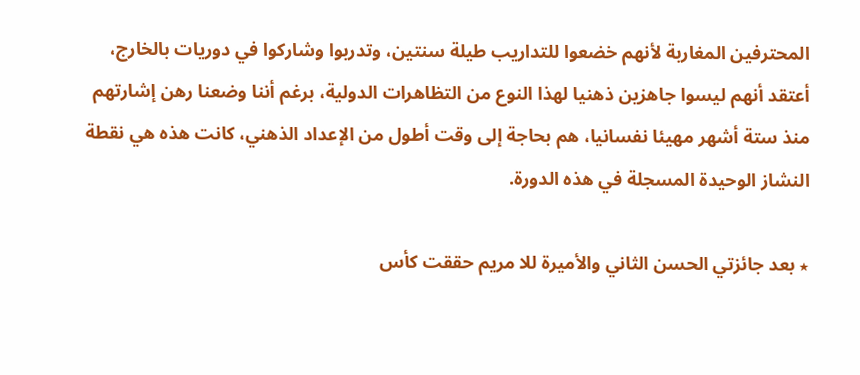المحترفين المغاربة لأنهم خضعوا للتداريب طيلة سنتين، وتدربوا وشاركوا في دوريات بالخارج، أعتقد أنهم ليسوا جاهزين ذهنيا لهذا النوع من التظاهرات الدولية، برغم أننا وضعنا رهن إشارتهم منذ ستة أشهر مهيئا نفسانيا، هم بحاجة إلى وقت أطول من الإعداد الذهني، كانت هذه هي نقطة النشاز الوحيدة المسجلة في هذه الدورة.

٭ بعد جائزتي الحسن الثاني والأميرة للا مريم حققت كأس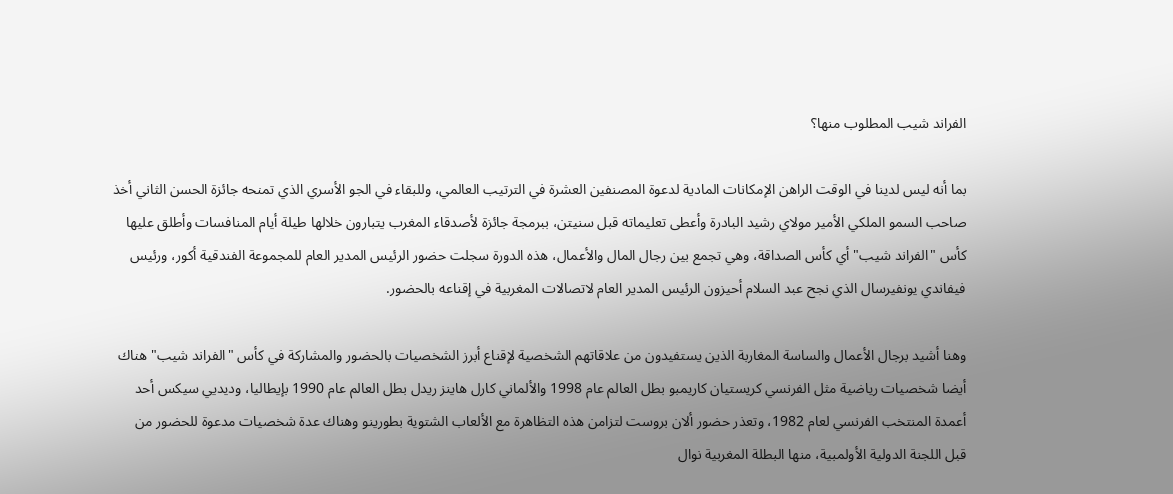الفراند شيب المطلوب منها؟

بما أنه ليس لدينا في الوقت الراهن الإمكانات المادية لدعوة المصنفين العشرة في الترتيب العالمي، وللبقاء في الجو الأسري الذي تمنحه جائزة الحسن الثاني أخذ صاحب السمو الملكي الأمير مولاي رشيد البادرة وأعطى تعليماته قبل سنيتن، ببرمجة جائزة لأصدقاء المغرب يتبارون خلالها طيلة أيام المنافسات وأطلق عليها كأس "الفراند شيب" أي كأس الصداقة، وهي تجمع بين رجال المال والأعمال، هذه الدورة سجلت حضور الرئيس المدير العام للمجموعة الفندقية أكور، ورئيس فيفاندي يونفيرسال الذي نجح عبد السلام أحيزون الرئيس المدير العام لاتصالات المغربية في إقناعه بالحضور.

وهنا أشيد برجال الأعمال والساسة المغاربة الذين يستفيدون من علاقاتهم الشخصية لإقناع أبرز الشخصيات بالحضور والمشاركة في كأس "الفراند شيب" هناك أيضا شخصيات رياضية مثل الفرنسي كريستيان كاريمبو بطل العالم عام 1998 والألماني كارل هاينز ريدل بطل العالم عام 1990 بإيطاليا، وديديي سيكس أحد أعمدة المنتخب الفرنسي لعام 1982، وتعذر حضور ألان بروست لتزامن هذه التظاهرة مع الألعاب الشتوية بطورينو وهناك عدة شخصيات مدعوة للحضور من قبل اللجنة الدولية الأولمبية، منها البطلة المغربية نوال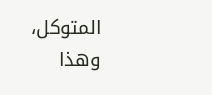المتوكل، وهذا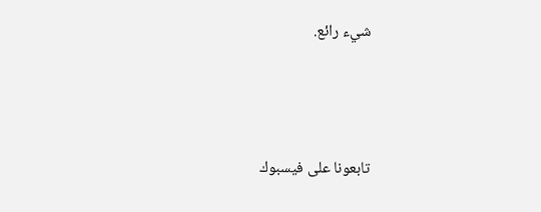شيء رائع.




تابعونا على فيسبوك